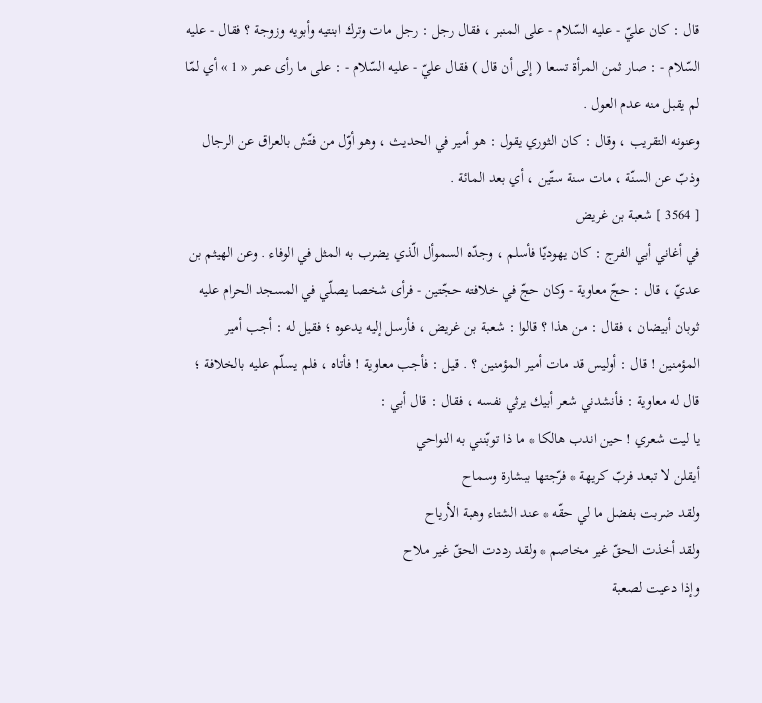قال : كان عليّ - عليه السّلام - على المنبر ، فقال رجل : رجل مات وترك ابنتيه وأبويه وزوجة ؟ فقال - عليه السّلام - : صار ثمن المرأة تسعا ( إلى أن قال ) فقال عليّ - عليه السّلام - : على ما رأى عمر « 1 » أي لمّا لم يقبل منه عدم العول .
وعنونه التقريب ، وقال : كان الثوري يقول : هو أمير في الحديث ، وهو أوّل من فتّش بالعراق عن الرجال وذبّ عن السنّة ، مات سنة ستّين ، أي بعد المائة .
[ 3564 ] شعبة بن غريض
في أغاني أبي الفرج : كان يهوديّا فأسلم ، وجدّه السموأل الّذي يضرب به المثل في الوفاء . وعن الهيثم بن عديّ ، قال : حجّ معاوية - وكان حجّ في خلافته حجّتين - فرأى شخصا يصلّي في المسجد الحرام عليه ثوبان أبيضان ، فقال : من هذا ؟ قالوا : شعبة بن غريض ، فأرسل إليه يدعوه ؛ فقيل له : أجب أمير المؤمنين ! قال : أوليس قد مات أمير المؤمنين ؟ . قيل : فأجب معاوية ! فأتاه ، فلم يسلّم عليه بالخلافة ؛ قال له معاوية : فأنشدني شعر أبيك يرثي نفسه ، فقال : قال أبي :
يا ليت شعري ! حين اندب هالكا * ما ذا توبّنني به النواحي
أيقلن لا تبعد فربّ كريهة * فرّجتها ببشارة وسماح
ولقد ضربت بفضل ما لي حقّه * عند الشتاء وهبة الأرياح
ولقد أخذت الحقّ غير مخاصم * ولقد رددت الحقّ غير ملاح
وإذا دعيت لصعبة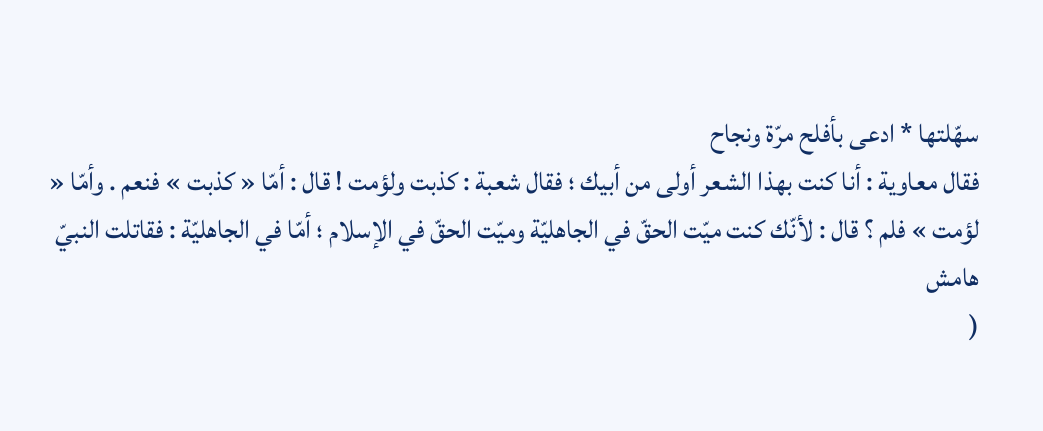سهّلتها * ادعى بأفلح مرّة ونجاح
فقال معاوية : أنا كنت بهذا الشعر أولى من أبيك ؛ فقال شعبة : كذبت ولؤمت ! قال : أمّا « كذبت » فنعم . وأمّا « لؤمت » فلم ؟ قال : لأنّك كنت ميّت الحقّ في الجاهليّة وميّت الحقّ في الإسلام ؛ أمّا في الجاهليّة : فقاتلت النبيّ
هامش
(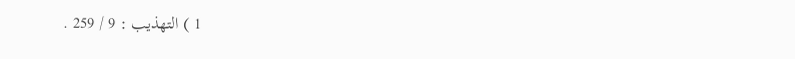1 ) التهذيب : 9 / 259 .